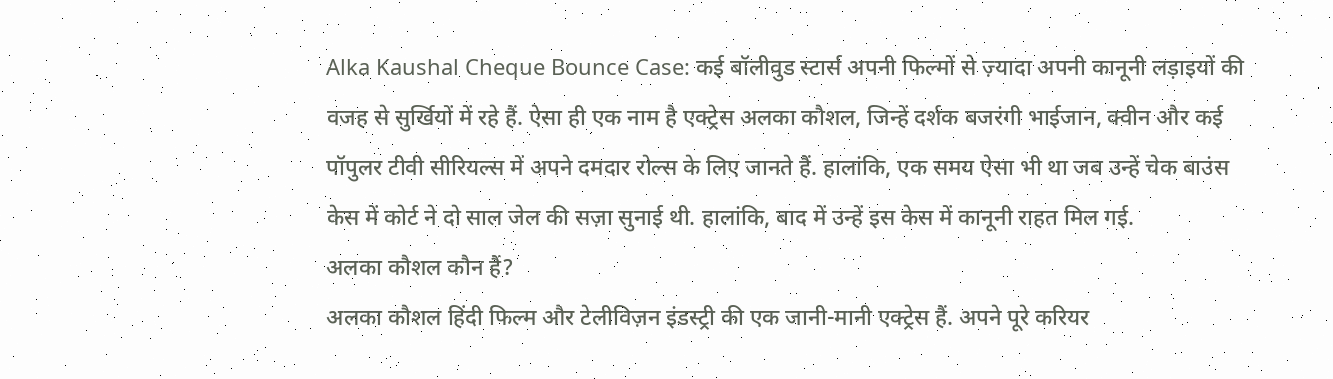Alka Kaushal Cheque Bounce Case: कई बॉलीवुड स्टार्स अपनी फिल्मों से ज़्यादा अपनी कानूनी लड़ाइयों की वजह से सुर्खियों में रहे हैं. ऐसा ही एक नाम है एक्ट्रेस अलका कौशल, जिन्हें दर्शक बजरंगी भाईजान, क्वीन और कई पॉपुलर टीवी सीरियल्स में अपने दमदार रोल्स के लिए जानते हैं. हालांकि, एक समय ऐसा भी था जब उन्हें चेक बाउंस केस में कोर्ट ने दो साल जेल की सज़ा सुनाई थी. हालांकि, बाद में उन्हें इस केस में कानूनी राहत मिल गई.
अलका कौशल कौन हैं?
अलका कौशल हिंदी फिल्म और टेलीविज़न इंडस्ट्री की एक जानी-मानी एक्ट्रेस हैं. अपने पूरे करियर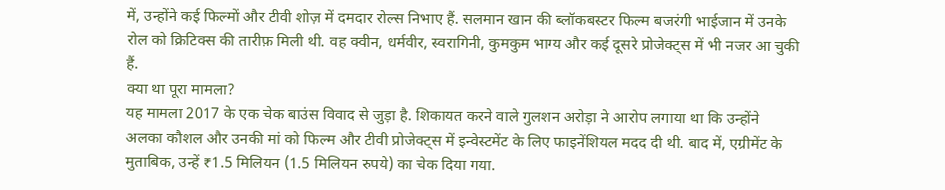में, उन्होंने कई फिल्मों और टीवी शोज़ में दमदार रोल्स निभाए हैं. सलमान खान की ब्लॉकबस्टर फिल्म बजरंगी भाईजान में उनके रोल को क्रिटिक्स की तारीफ़ मिली थी. वह क्वीन, धर्मवीर, स्वरागिनी, कुमकुम भाग्य और कई दूसरे प्रोजेक्ट्स में भी नजर आ चुकी हैं.
क्या था पूरा मामला?
यह मामला 2017 के एक चेक बाउंस विवाद से जुड़ा है. शिकायत करने वाले गुलशन अरोड़ा ने आरोप लगाया था कि उन्होंने अलका कौशल और उनकी मां को फिल्म और टीवी प्रोजेक्ट्स में इन्वेस्टमेंट के लिए फाइनेंशियल मदद दी थी. बाद में, एग्रीमेंट के मुताबिक, उन्हें ₹1.5 मिलियन (1.5 मिलियन रुपये) का चेक दिया गया.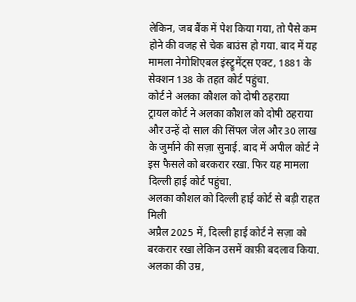लेकिन, जब बैंक में पेश किया गया, तो पैसे कम होने की वजह से चेक बाउंस हो गया. बाद में यह मामला नेगोशिएबल इंस्ट्रूमेंट्स एक्ट, 1881 के सेक्शन 138 के तहत कोर्ट पहुंचा.
कोर्ट ने अलका कौशल को दोषी ठहराया
ट्रायल कोर्ट ने अलका कौशल को दोषी ठहराया और उन्हें दो साल की सिंपल जेल और 30 लाख के जुर्माने की सज़ा सुनाई. बाद में अपील कोर्ट ने इस फैसले को बरकरार रखा. फिर यह मामला दिल्ली हाई कोर्ट पहुंचा.
अलका कौशल को दिल्ली हाई कोर्ट से बड़ी राहत मिली
अप्रैल 2025 में, दिल्ली हाई कोर्ट ने सज़ा को बरकरार रखा लेकिन उसमें काफ़ी बदलाव किया. अलका की उम्र,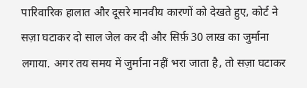पारिवारिक हालात और दूसरे मानवीय कारणों को देखते हुए, कोर्ट ने सज़ा घटाकर दो साल जेल कर दी और सिर्फ़ 30 लाख का जुर्माना लगाया. अगर तय समय में जुर्माना नहीं भरा जाता है, तो सज़ा घटाकर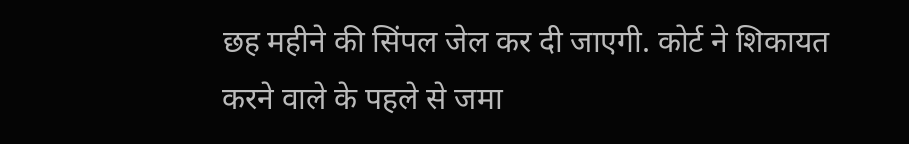छह महीने की सिंपल जेल कर दी जाएगी. कोर्ट ने शिकायत करने वाले के पहले से जमा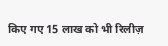किए गए 15 लाख को भी रिलीज़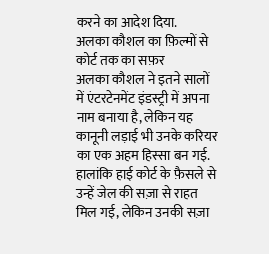करने का आदेश दिया.
अलका कौशल का फ़िल्मों से कोर्ट तक का सफ़र
अलका कौशल ने इतने सालों में एंटरटेनमेंट इंडस्ट्री में अपना नाम बनाया है, लेकिन यह कानूनी लड़ाई भी उनके करियर का एक अहम हिस्सा बन गई. हालांकि हाई कोर्ट के फ़ैसले से उन्हें जेल की सज़ा से राहत मिल गई, लेकिन उनकी सज़ा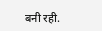बनी रही.